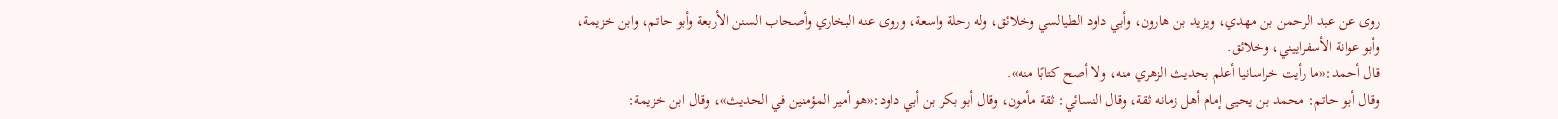روى عن عبد الرحمن بن مهدي، ويزيد بن هارون، وأبي داود الطيالسي وخلائق، وله رحلة واسعة، وروى عنه البخاري وأصحاب السنن الأربعة وأبو حاتم، وابن خزيمة، وأبو عوانة الأسفراييني، وخلائق.
قال أحمد:«ما رأيت خراسانيا أعلم بحديث الزهري منه، ولا أصح كتابًا منه».
وقال أبو حاتم: محمد بن يحيى إمام أهل زمانه ثقة، وقال النسائي: ثقة مأمون، وقال أبو بكر بن أبي داود:«هو أمير المؤمنين في الحديث»، وقال ابن خزيمة: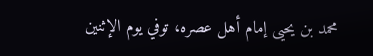محمد بن يحيى إمام أهل عصره، توفي يوم الإثنين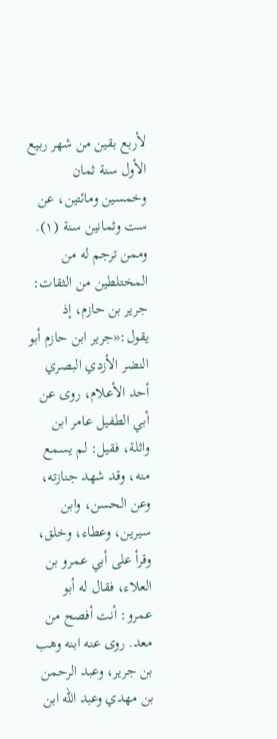لأربع بقين من شهر ربيع الأول سنة ثمان وخمسين ومائتين، عن ست وثمانين سنة (١).
وممن ترجم له من المختلطين من الثقات: جرير بن حازم، إذ يقول:«جرير ابن حازم أبو النضر الأزدي البصري أحد الأعلام، روى عن أبي الطفيل عامر ابن واثلة، فقيل: لم يسمع منه، وقد شهد جنازته، وعن الحسن، وابن سيرين، وعطاء، وخلق، وقرأ على أبي عمرو بن العلاء، فقال له أبو عمرو: أنت أفصح من معد. روى عنه ابنه وهب بن جرير، وعبد الرحمن بن مهدي وعبد الله ابن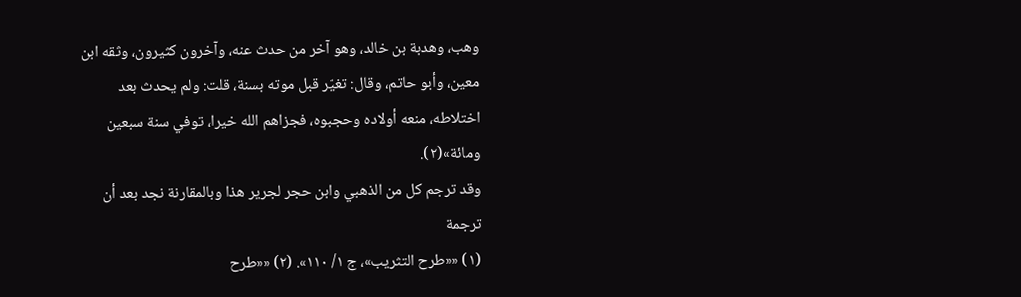وهب، وهدبة بن خالد، وهو آخر من حدث عنه، وآخرون كثيرون، وثقه ابن معين، وأبو حاتم، وقال: تغيّر قبل موته بسنة، قلت: ولم يحدث بعد اختلاطه، منعه أولاده وحجبوه، فجزاهم الله خيرا، توفي سنة سبعين ومائة»(٢).
وقد ترجم كل من الذهبي وابن حجر لجرير هذا وبالمقارنة نجد بعد أن ترجمة
(١) ««طرح التثريب»، ج ١/ ١١٠». (٢) ««طرح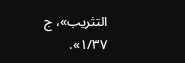التثريب»، ج ١/٣٧».